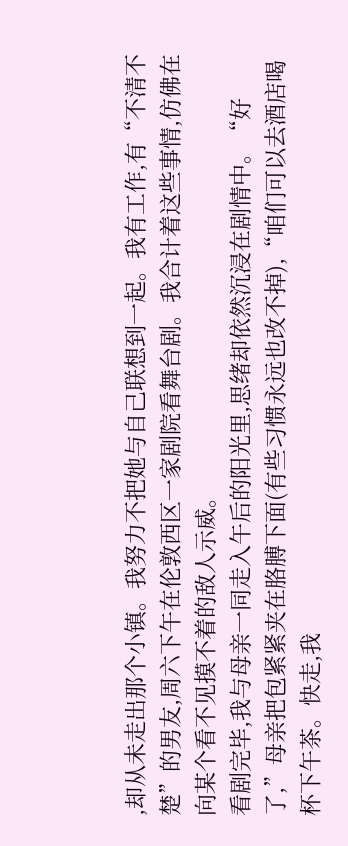,却从未走出那个小镇。我努力不把她与自己联想到一起。我有工作,有“不清不楚”的男友,周六下午在伦敦西区一家剧院看舞台剧。我合计着这些事情,仿佛在向某个看不见摸不着的敌人示威。
看剧完毕,我与母亲一同走入午后的阳光里,思绪却依然沉浸在剧情中。“好了,”母亲把包紧紧夹在胳膊下面(有些习惯永远也改不掉),“咱们可以去酒店喝杯下午茶。快走,我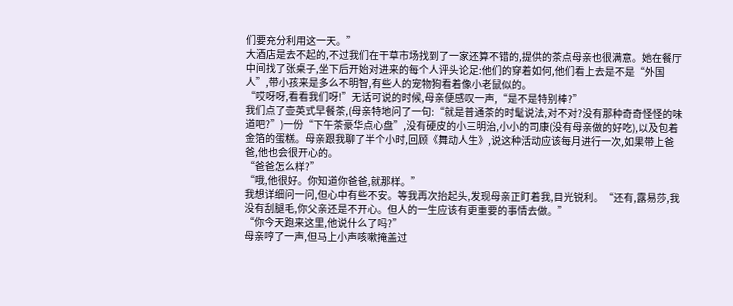们要充分利用这一天。”
大酒店是去不起的,不过我们在干草市场找到了一家还算不错的,提供的茶点母亲也很满意。她在餐厅中间找了张桌子,坐下后开始对进来的每个人评头论足:他们的穿着如何,他们看上去是不是“外国人”,带小孩来是多么不明智,有些人的宠物狗看着像小老鼠似的。
“哎呀呀,看看我们呀!”无话可说的时候,母亲便感叹一声,“是不是特别棒?”
我们点了壶英式早餐茶,(母亲特地问了一句:“就是普通茶的时髦说法,对不对?没有那种奇奇怪怪的味道吧?”)一份“下午茶豪华点心盘”,没有硬皮的小三明治,小小的司康(没有母亲做的好吃),以及包着金箔的蛋糕。母亲跟我聊了半个小时,回顾《舞动人生》,说这种活动应该每月进行一次,如果带上爸爸,他也会很开心的。
“爸爸怎么样?”
“哦,他很好。你知道你爸爸,就那样。”
我想详细问一问,但心中有些不安。等我再次抬起头,发现母亲正盯着我,目光锐利。“还有,露易莎,我没有刮腿毛,你父亲还是不开心。但人的一生应该有更重要的事情去做。”
“你今天跑来这里,他说什么了吗?”
母亲哼了一声,但马上小声咳嗽掩盖过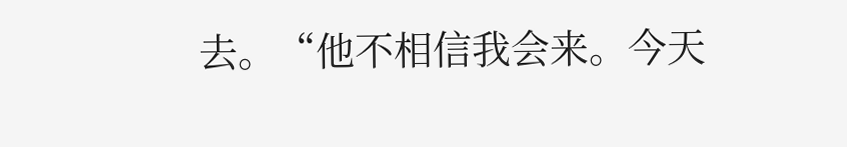去。“他不相信我会来。今天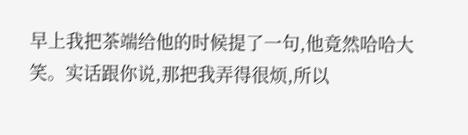早上我把茶端给他的时候提了一句,他竟然哈哈大笑。实话跟你说,那把我弄得很烦,所以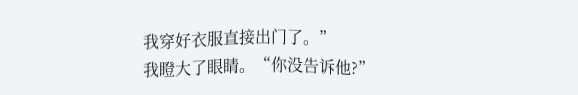我穿好衣服直接出门了。”
我瞪大了眼睛。“你没告诉他?”